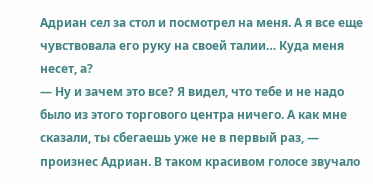Адриан сел за стол и посмотрел на меня. А я все еще чувствовала его руку на своей талии… Куда меня несет, а?
— Ну и зачем это все? Я видел, что тебе и не надо было из этого торгового центра ничего. А как мне сказали, ты сбегаешь уже не в первый раз, — произнес Адриан. В таком красивом голосе звучало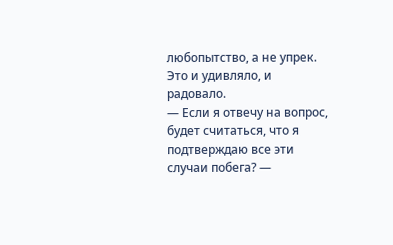любопытство, а не упрек. Это и удивляло, и радовало.
— Если я отвечу на вопрос, будет считаться, что я подтверждаю все эти случаи побега? —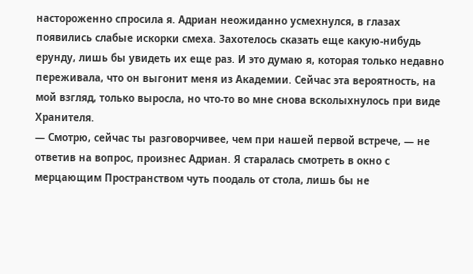настороженно спросила я. Адриан неожиданно усмехнулся, в глазах появились слабые искорки смеха. Захотелось сказать еще какую-нибудь ерунду, лишь бы увидеть их еще раз. И это думаю я, которая только недавно переживала, что он выгонит меня из Академии. Сейчас эта вероятность, на мой взгляд, только выросла, но что-то во мне снова всколыхнулось при виде Хранителя.
— Смотрю, сейчас ты разговорчивее, чем при нашей первой встрече, — не ответив на вопрос, произнес Адриан. Я старалась смотреть в окно с мерцающим Пространством чуть поодаль от стола, лишь бы не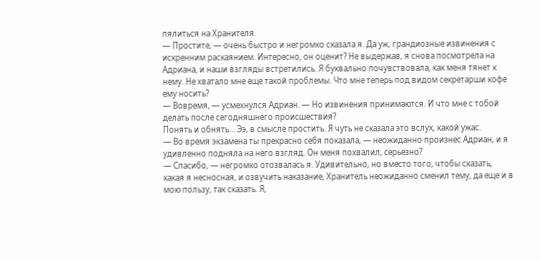пялиться на Хранителя.
— Простите, — очень быстро и негромко сказала я. Да уж, грандиозные извинения с искренним раскаянием. Интересно, он оценит? Не выдержав, я снова посмотрела на Адриана, и наши взгляды встретились. Я буквально почувствовала, как меня тянет к нему. Не хватало мне еще такой проблемы. Что мне теперь под видом секретарши кофе ему носить?
— Вовремя, — усмехнулся Адриан. — Но извинения принимаются. И что мне с тобой делать после сегодняшнего происшествия?
Понять и обнять… Ээ, в смысле простить. Я чуть не сказала это вслух, какой ужас.
— Во время экзамена ты прекрасно себя показала, — неожиданно произнес Адриан, и я удивленно подняла на него взгляд. Он меня похвалил, серьезно?
— Спасибо, — негромко отозвалась я. Удивительно, но вместо того, чтобы сказать, какая я несносная, и озвучить наказание, Хранитель неожиданно сменил тему, да еще и в мою пользу, так сказать. Я,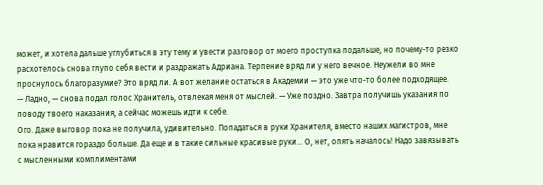может, и хотела дальше углубиться в эту тему и увести разговор от моего проступка подальше, но почему-то резко расхотелось снова глупо себя вести и раздражать Адриана. Терпение вряд ли у него вечное. Неужели во мне проснулось благоразумие? Это вряд ли. А вот желание остаться в Академии — это уже что-то более подходящее.
— Ладно, — снова подал голос Хранитель, отвлекая меня от мыслей. — Уже поздно. Завтра получишь указания по поводу твоего наказания, а сейчас можешь идти к себе.
Ого. Даже выговор пока не получила, удивительно. Попадаться в руки Хранителя, вместо наших магистров, мне пока нравится гораздо больше. Да еще и в такие сильные красивые руки… О, нет, опять началось! Надо завязывать с мысленными комплиментами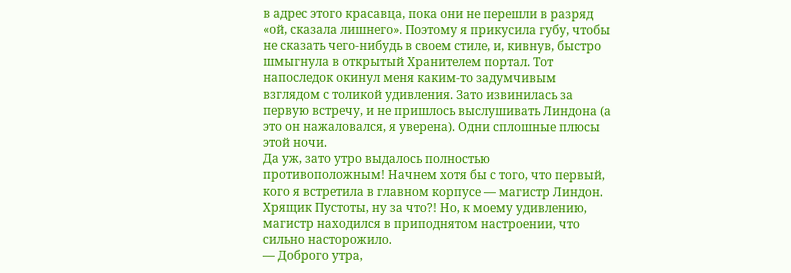в адрес этого красавца, пока они не перешли в разряд «ой, сказала лишнего». Поэтому я прикусила губу, чтобы не сказать чего-нибудь в своем стиле, и, кивнув, быстро шмыгнула в открытый Хранителем портал. Тот напоследок окинул меня каким-то задумчивым взглядом с толикой удивления. Зато извинилась за первую встречу, и не пришлось выслушивать Линдона (а это он нажаловался, я уверена). Одни сплошные плюсы этой ночи.
Да уж, зато утро выдалось полностью противоположным! Начнем хотя бы с того, что первый, кого я встретила в главном корпусе — магистр Линдон. Хрящик Пустоты, ну за что?! Но, к моему удивлению, магистр находился в приподнятом настроении, что сильно насторожило.
— Доброго утра,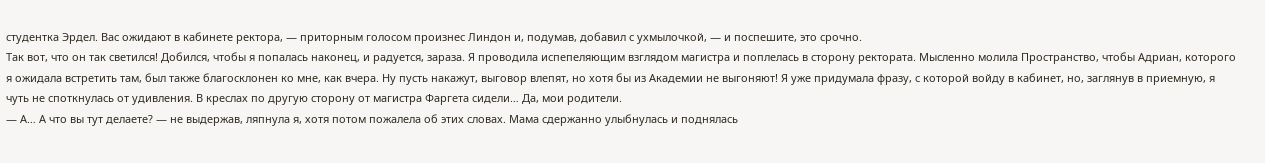студентка Эрдел. Вас ожидают в кабинете ректора, — приторным голосом произнес Линдон и, подумав, добавил с ухмылочкой, — и поспешите, это срочно.
Так вот, что он так светился! Добился, чтобы я попалась наконец, и радуется, зараза. Я проводила испепеляющим взглядом магистра и поплелась в сторону ректората. Мысленно молила Пространство, чтобы Адриан, которого я ожидала встретить там, был также благосклонен ко мне, как вчера. Ну пусть накажут, выговор влепят, но хотя бы из Академии не выгоняют! Я уже придумала фразу, с которой войду в кабинет, но, заглянув в приемную, я чуть не споткнулась от удивления. В креслах по другую сторону от магистра Фаргета сидели… Да, мои родители.
— А… А что вы тут делаете? — не выдержав, ляпнула я, хотя потом пожалела об этих словах. Мама сдержанно улыбнулась и поднялась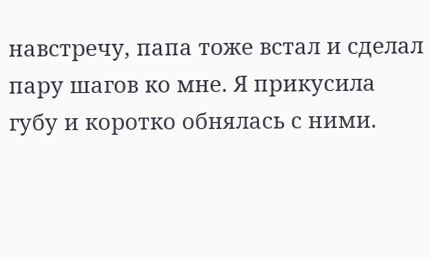навстречу, папа тоже встал и сделал пару шагов ко мне. Я прикусила губу и коротко обнялась с ними.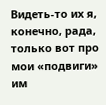Видеть-то их я, конечно, рада, только вот про мои «подвиги» им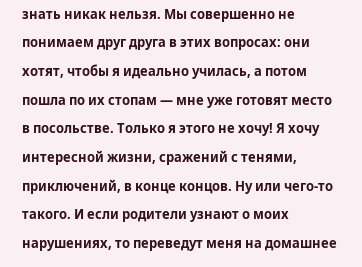знать никак нельзя. Мы совершенно не понимаем друг друга в этих вопросах: они хотят, чтобы я идеально училась, а потом пошла по их стопам — мне уже готовят место в посольстве. Только я этого не хочу! Я хочу интересной жизни, сражений с тенями, приключений, в конце концов. Ну или чего-то такого. И если родители узнают о моих нарушениях, то переведут меня на домашнее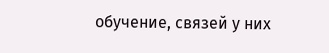обучение, связей у них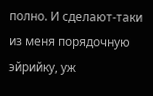полно. И сделают-таки из меня порядочную эйрийку, уж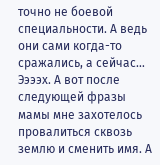точно не боевой специальности. А ведь они сами когда-то сражались, а сейчас… Ээээх. А вот после следующей фразы мамы мне захотелось провалиться сквозь землю и сменить имя. А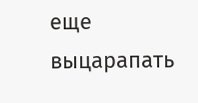еще выцарапать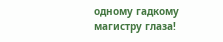одному гадкому магистру глаза!